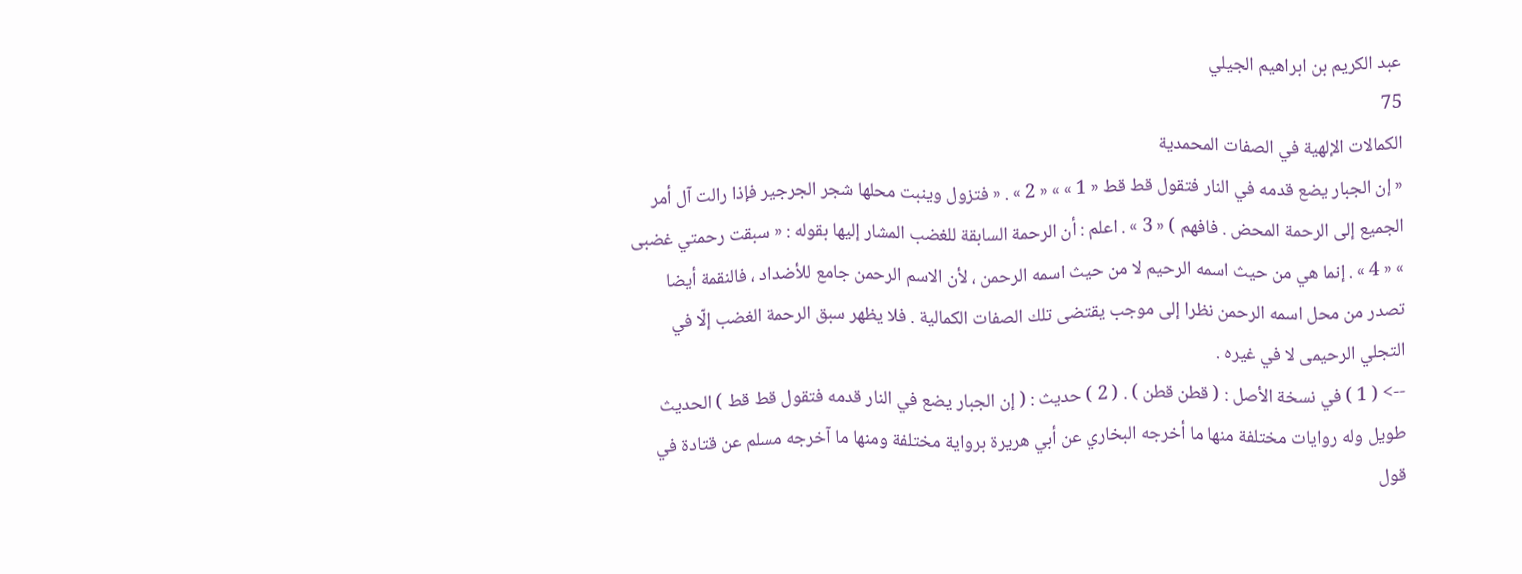عبد الكريم بن ابراهيم الجيلي
75
الكمالات الإلهية في الصفات المحمدية
« إن الجبار يضع قدمه في النار فتقول قط قط « 1 » » « 2 » . « فتزول وينبت محلها شجر الجرجير فإذا رالت آل أمر الجميع إلى الرحمة المحض . فافهم ) « 3 » . اعلم : أن الرحمة السابقة للغضب المشار إليها بقوله : « سبقت رحمتي غضبى » « 4 » . إنما هي من حيث اسمه الرحيم لا من حيث اسمه الرحمن ، لأن الاسم الرحمن جامع للأضداد ، فالنقمة أيضا تصدر من محل اسمه الرحمن نظرا إلى موجب يقتضى تلك الصفات الكمالية . فلا يظهر سبق الرحمة الغضب إلّا في التجلي الرحيمى لا في غيره .
--> ( 1 ) في نسخة الأصل : ( قطن قطن ) . ( 2 ) حديث : ( إن الجبار يضع في النار قدمه فتقول قط قط ) الحديث طويل وله روايات مختلفة منها ما أخرجه البخاري عن أبي هريرة برواية مختلفة ومنها ما آخرجه مسلم عن قتادة في قول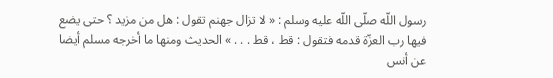رسول اللّه صلّى اللّه عليه وسلم : « لا تزال جهنم تقول : هل من مزيد ؟ حتى يضع فيها رب العزّة قدمه فتقول : قط ، قط . . . » الحديث ومنها ما أخرجه مسلم أيضا عن أنس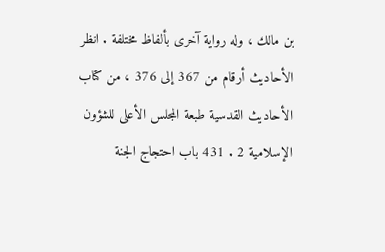بن مالك ، وله رواية آخرى بألفاظ مختلفة . انظر الأحاديث أرقام من 367 إلى 376 ، من كتاب الأحاديث القدسية طبعة المجلس الأعلى للشؤون الإسلامية 2 . 431 باب احتجاج الجنة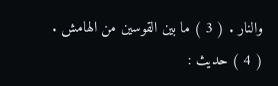والنار . ( 3 ) ما بين القوسين من الهامش . ( 4 ) حديث :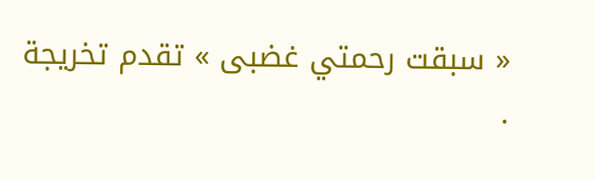« سبقت رحمتي غضبى » تقدم تخريجة .